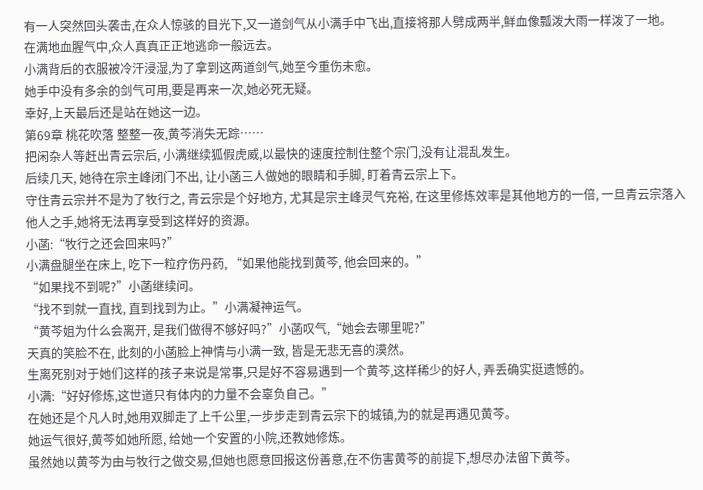有一人突然回头袭击,在众人惊骇的目光下,又一道剑气从小满手中飞出,直接将那人劈成两半,鲜血像瓢泼大雨一样泼了一地。
在满地血腥气中,众人真真正正地逃命一般远去。
小满背后的衣服被冷汗浸湿,为了拿到这两道剑气,她至今重伤未愈。
她手中没有多余的剑气可用,要是再来一次,她必死无疑。
幸好,上天最后还是站在她这一边。
第69章 桃花吹落 整整一夜,黄芩消失无踪……
把闲杂人等赶出青云宗后, 小满继续狐假虎威,以最快的速度控制住整个宗门,没有让混乱发生。
后续几天, 她待在宗主峰闭门不出, 让小菡三人做她的眼睛和手脚, 盯着青云宗上下。
守住青云宗并不是为了牧行之, 青云宗是个好地方, 尤其是宗主峰灵气充裕, 在这里修炼效率是其他地方的一倍, 一旦青云宗落入他人之手,她将无法再享受到这样好的资源。
小菡:“牧行之还会回来吗?”
小满盘腿坐在床上, 吃下一粒疗伤丹药, “如果他能找到黄芩, 他会回来的。”
“如果找不到呢?”小菡继续问。
“找不到就一直找, 直到找到为止。”小满凝神运气。
“黄芩姐为什么会离开, 是我们做得不够好吗?”小菡叹气,“她会去哪里呢?”
天真的笑脸不在, 此刻的小菡脸上神情与小满一致, 皆是无悲无喜的漠然。
生离死别对于她们这样的孩子来说是常事,只是好不容易遇到一个黄芩,这样稀少的好人, 弄丢确实挺遗憾的。
小满:“好好修炼,这世道只有体内的力量不会辜负自己。”
在她还是个凡人时,她用双脚走了上千公里,一步步走到青云宗下的城镇,为的就是再遇见黄芩。
她运气很好,黄芩如她所愿, 给她一个安置的小院,还教她修炼。
虽然她以黄芩为由与牧行之做交易,但她也愿意回报这份善意,在不伤害黄芩的前提下,想尽办法留下黄芩。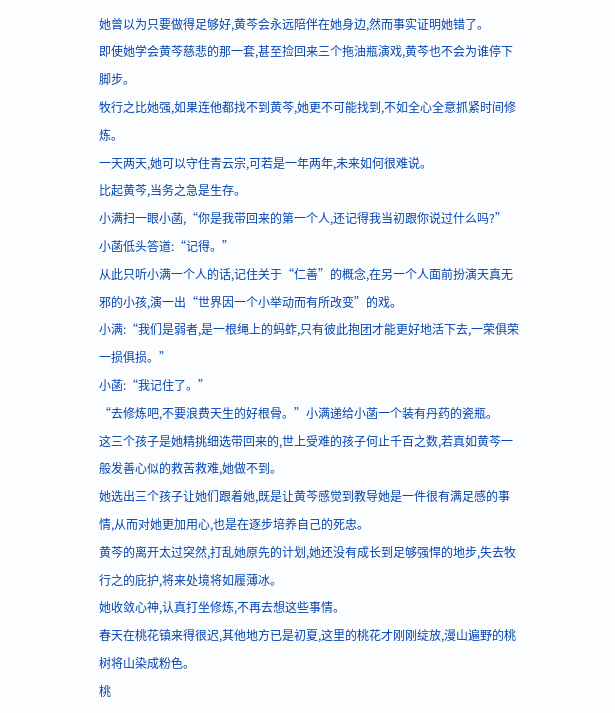她曾以为只要做得足够好,黄芩会永远陪伴在她身边,然而事实证明她错了。
即使她学会黄芩慈悲的那一套,甚至捡回来三个拖油瓶演戏,黄芩也不会为谁停下脚步。
牧行之比她强,如果连他都找不到黄芩,她更不可能找到,不如全心全意抓紧时间修炼。
一天两天,她可以守住青云宗,可若是一年两年,未来如何很难说。
比起黄芩,当务之急是生存。
小满扫一眼小菡,“你是我带回来的第一个人,还记得我当初跟你说过什么吗?”
小菡低头答道:“记得。”
从此只听小满一个人的话,记住关于“仁善”的概念,在另一个人面前扮演天真无邪的小孩,演一出“世界因一个小举动而有所改变”的戏。
小满:“我们是弱者,是一根绳上的蚂蚱,只有彼此抱团才能更好地活下去,一荣俱荣一损俱损。”
小菡:“我记住了。”
“去修炼吧,不要浪费天生的好根骨。”小满递给小菡一个装有丹药的瓷瓶。
这三个孩子是她精挑细选带回来的,世上受难的孩子何止千百之数,若真如黄芩一般发善心似的救苦救难,她做不到。
她选出三个孩子让她们跟着她,既是让黄芩感觉到教导她是一件很有满足感的事情,从而对她更加用心,也是在逐步培养自己的死忠。
黄芩的离开太过突然,打乱她原先的计划,她还没有成长到足够强悍的地步,失去牧行之的庇护,将来处境将如履薄冰。
她收敛心神,认真打坐修炼,不再去想这些事情。
春天在桃花镇来得很迟,其他地方已是初夏,这里的桃花才刚刚绽放,漫山遍野的桃树将山染成粉色。
桃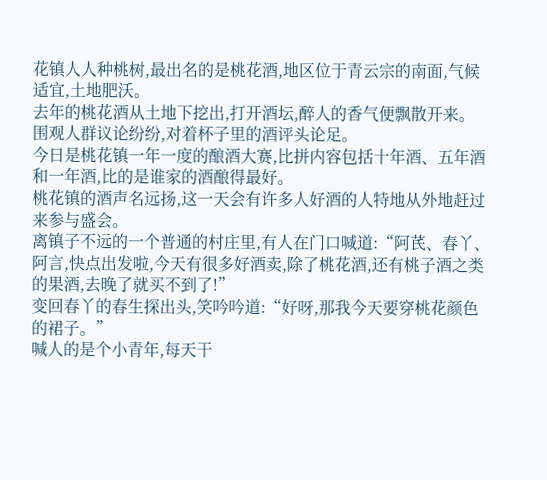花镇人人种桃树,最出名的是桃花酒,地区位于青云宗的南面,气候适宜,土地肥沃。
去年的桃花酒从土地下挖出,打开酒坛,醉人的香气便飘散开来。
围观人群议论纷纷,对着杯子里的酒评头论足。
今日是桃花镇一年一度的酿酒大赛,比拼内容包括十年酒、五年酒和一年酒,比的是谁家的酒酿得最好。
桃花镇的酒声名远扬,这一天会有许多人好酒的人特地从外地赶过来参与盛会。
离镇子不远的一个普通的村庄里,有人在门口喊道:“阿芪、春丫、阿言,快点出发啦,今天有很多好酒卖,除了桃花酒,还有桃子酒之类的果酒,去晚了就买不到了!”
变回春丫的春生探出头,笑吟吟道:“好呀,那我今天要穿桃花颜色的裙子。”
喊人的是个小青年,每天干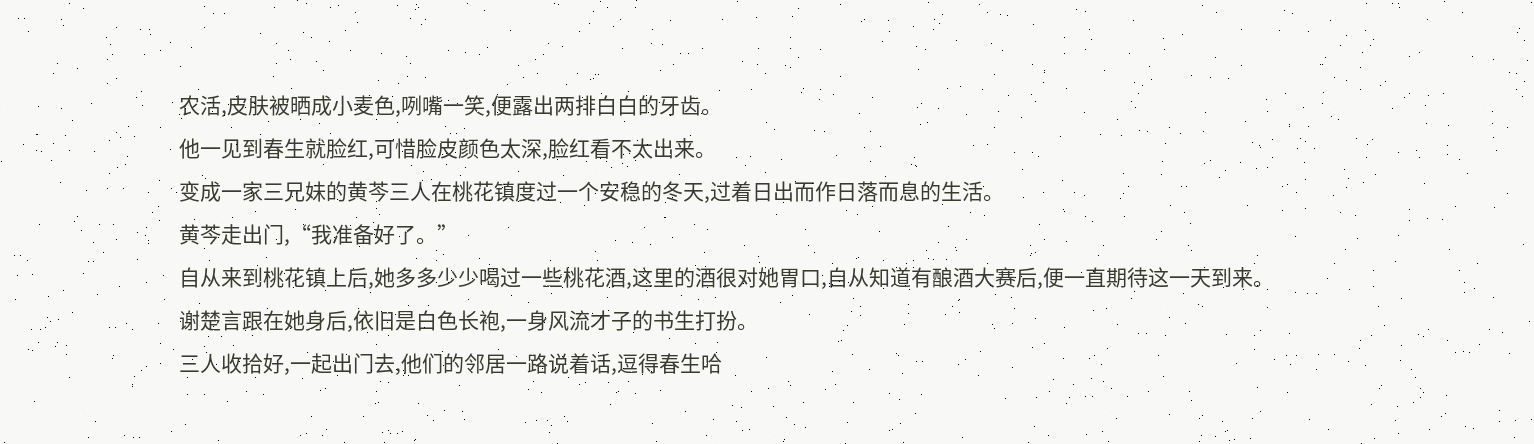农活,皮肤被晒成小麦色,咧嘴一笑,便露出两排白白的牙齿。
他一见到春生就脸红,可惜脸皮颜色太深,脸红看不太出来。
变成一家三兄妹的黄芩三人在桃花镇度过一个安稳的冬天,过着日出而作日落而息的生活。
黄芩走出门,“我准备好了。”
自从来到桃花镇上后,她多多少少喝过一些桃花酒,这里的酒很对她胃口,自从知道有酿酒大赛后,便一直期待这一天到来。
谢楚言跟在她身后,依旧是白色长袍,一身风流才子的书生打扮。
三人收拾好,一起出门去,他们的邻居一路说着话,逗得春生哈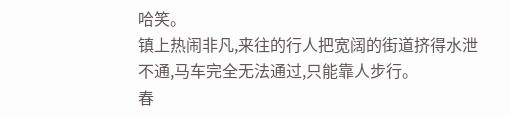哈笑。
镇上热闹非凡,来往的行人把宽阔的街道挤得水泄不通,马车完全无法通过,只能靠人步行。
春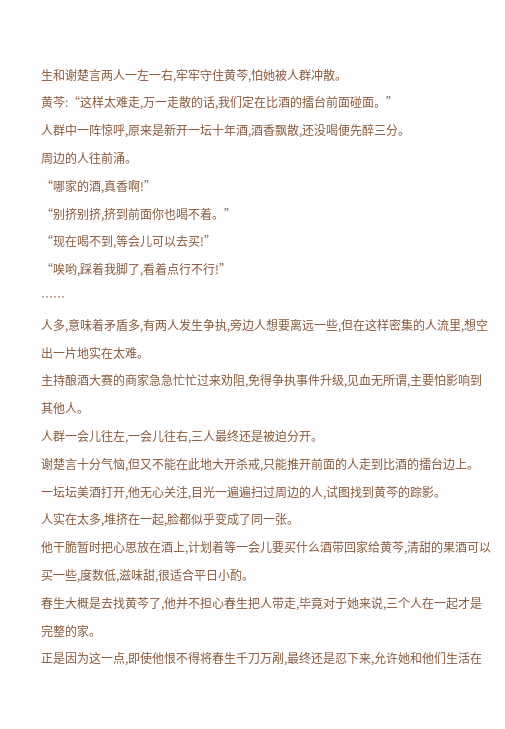生和谢楚言两人一左一右,牢牢守住黄芩,怕她被人群冲散。
黄芩:“这样太难走,万一走散的话,我们定在比酒的擂台前面碰面。”
人群中一阵惊呼,原来是新开一坛十年酒,酒香飘散,还没喝便先醉三分。
周边的人往前涌。
“哪家的酒,真香啊!”
“别挤别挤,挤到前面你也喝不着。”
“现在喝不到,等会儿可以去买!”
“唉哟,踩着我脚了,看着点行不行!”
……
人多,意味着矛盾多,有两人发生争执,旁边人想要离远一些,但在这样密集的人流里,想空出一片地实在太难。
主持酿酒大赛的商家急急忙忙过来劝阻,免得争执事件升级,见血无所谓,主要怕影响到其他人。
人群一会儿往左,一会儿往右,三人最终还是被迫分开。
谢楚言十分气恼,但又不能在此地大开杀戒,只能推开前面的人走到比酒的擂台边上。
一坛坛美酒打开,他无心关注,目光一遍遍扫过周边的人,试图找到黄芩的踪影。
人实在太多,堆挤在一起,脸都似乎变成了同一张。
他干脆暂时把心思放在酒上,计划着等一会儿要买什么酒带回家给黄芩,清甜的果酒可以买一些,度数低,滋味甜,很适合平日小酌。
春生大概是去找黄芩了,他并不担心春生把人带走,毕竟对于她来说,三个人在一起才是完整的家。
正是因为这一点,即使他恨不得将春生千刀万剐,最终还是忍下来,允许她和他们生活在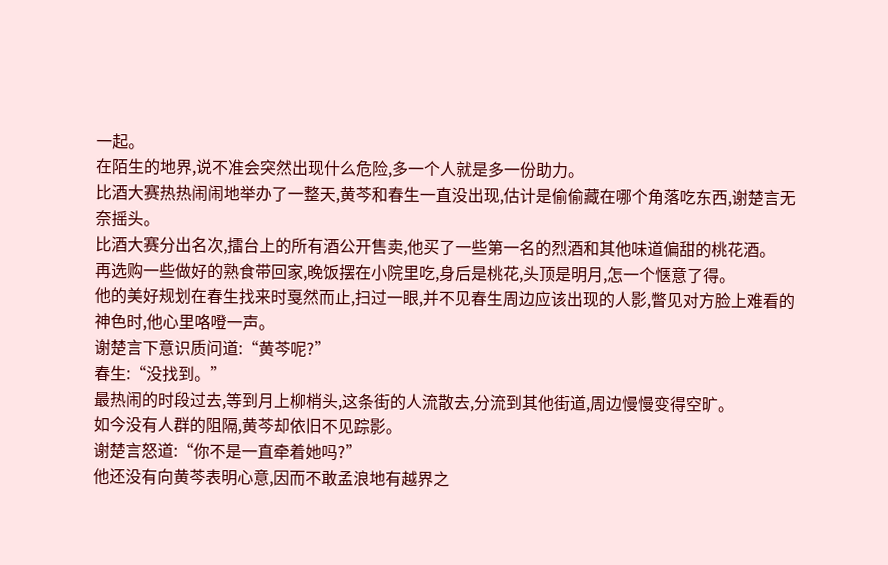一起。
在陌生的地界,说不准会突然出现什么危险,多一个人就是多一份助力。
比酒大赛热热闹闹地举办了一整天,黄芩和春生一直没出现,估计是偷偷藏在哪个角落吃东西,谢楚言无奈摇头。
比酒大赛分出名次,擂台上的所有酒公开售卖,他买了一些第一名的烈酒和其他味道偏甜的桃花酒。
再选购一些做好的熟食带回家,晚饭摆在小院里吃,身后是桃花,头顶是明月,怎一个惬意了得。
他的美好规划在春生找来时戛然而止,扫过一眼,并不见春生周边应该出现的人影,瞥见对方脸上难看的神色时,他心里咯噔一声。
谢楚言下意识质问道:“黄芩呢?”
春生:“没找到。”
最热闹的时段过去,等到月上柳梢头,这条街的人流散去,分流到其他街道,周边慢慢变得空旷。
如今没有人群的阻隔,黄芩却依旧不见踪影。
谢楚言怒道:“你不是一直牵着她吗?”
他还没有向黄芩表明心意,因而不敢孟浪地有越界之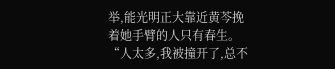举,能光明正大靠近黄芩挽着她手臂的人只有春生。
“人太多,我被撞开了,总不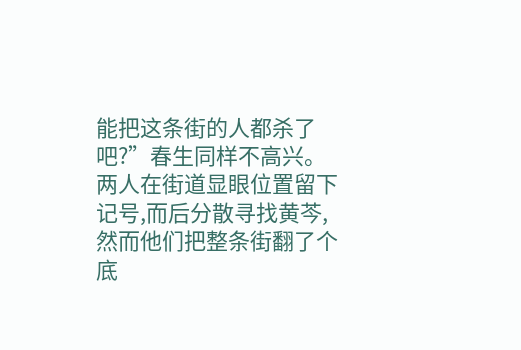能把这条街的人都杀了吧?”春生同样不高兴。
两人在街道显眼位置留下记号,而后分散寻找黄芩,然而他们把整条街翻了个底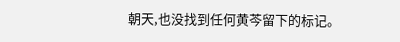朝天,也没找到任何黄芩留下的标记。